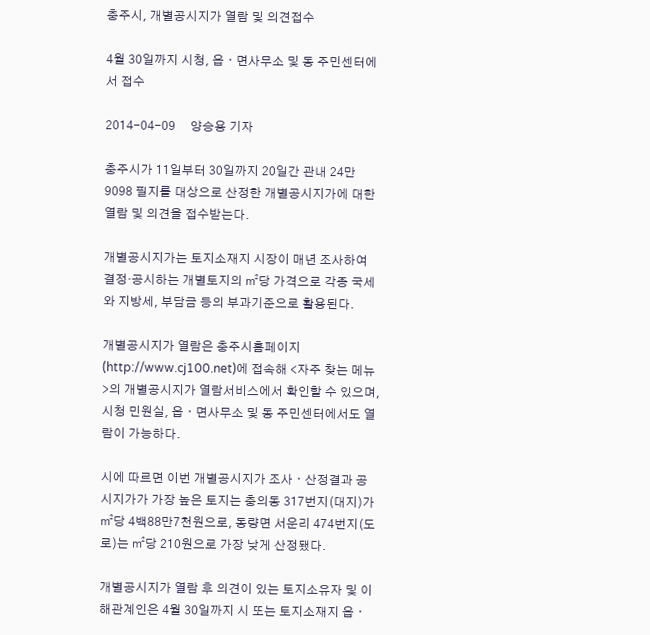충주시, 개별공시지가 열람 및 의견접수

4월 30일까지 시청, 읍ㆍ면사무소 및 동 주민센터에서 접수

2014-04-09     양승용 기자

충주시가 11일부터 30일까지 20일간 관내 24만9098 필지를 대상으로 산정한 개별공시지가에 대한 열람 및 의견을 접수받는다.

개별공시지가는 토지소재지 시장이 매년 조사하여 결정·공시하는 개별토지의 ㎡당 가격으로 각종 국세와 지방세, 부담금 등의 부과기준으로 활용된다.

개별공시지가 열람은 충주시홈페이지(http://www.cj100.net)에 접속해 <자주 찾는 메뉴>의 개별공시지가 열람서비스에서 확인할 수 있으며, 시청 민원실, 읍ㆍ면사무소 및 동 주민센터에서도 열람이 가능하다.

시에 따르면 이번 개별공시지가 조사ㆍ산정결과 공시지가가 가장 높은 토지는 충의동 317번지(대지)가 ㎡당 4백88만7천원으로, 동량면 서운리 474번지(도로)는 ㎡당 210원으로 가장 낮게 산정됐다.

개별공시지가 열람 후 의견이 있는 토지소유자 및 이해관계인은 4월 30일까지 시 또는 토지소재지 읍ㆍ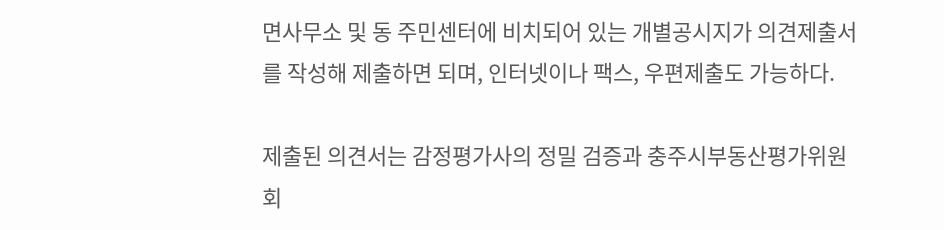면사무소 및 동 주민센터에 비치되어 있는 개별공시지가 의견제출서를 작성해 제출하면 되며, 인터넷이나 팩스, 우편제출도 가능하다.

제출된 의견서는 감정평가사의 정밀 검증과 충주시부동산평가위원회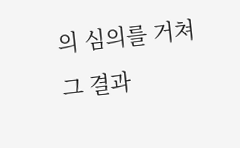의 심의를 거쳐 그 결과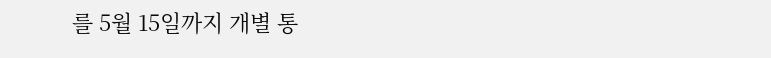를 5월 15일까지 개별 통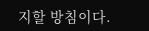지할 방침이다.